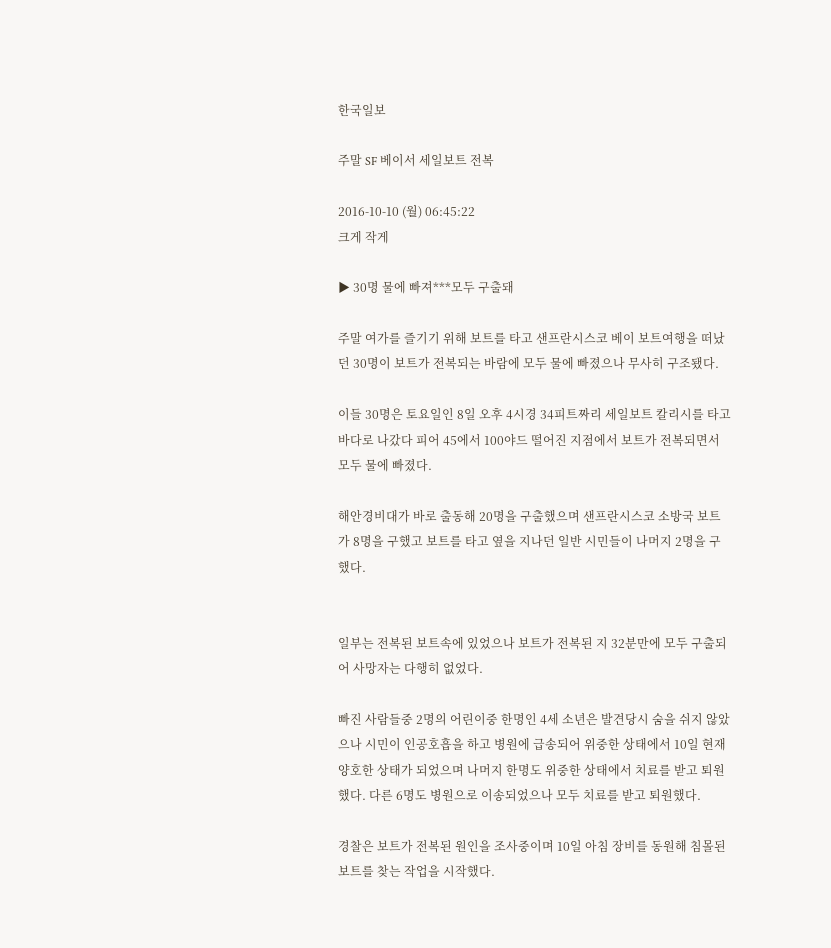한국일보

주말 SF 베이서 세일보트 전복

2016-10-10 (월) 06:45:22
크게 작게

▶ 30명 물에 빠져***모두 구출돼

주말 여가를 즐기기 위해 보트를 타고 샌프란시스코 베이 보트여행을 떠났던 30명이 보트가 전복되는 바람에 모두 물에 빠졌으나 무사히 구조됐다.

이들 30명은 토요일인 8일 오후 4시경 34피트짜리 세일보트 칼리시를 타고 바다로 나갔다 피어 45에서 100야드 떨어진 지점에서 보트가 전복되면서 모두 물에 빠졌다.

해안경비대가 바로 출동해 20명을 구출했으며 샌프란시스코 소방국 보트가 8명을 구했고 보트를 타고 옆을 지나던 일반 시민들이 나머지 2명을 구했다.


일부는 전복된 보트속에 있었으나 보트가 전복된 지 32분만에 모두 구출되어 사망자는 다행히 없었다.

빠진 사람들중 2명의 어린이중 한명인 4세 소년은 발견당시 숨을 쉬지 않았으나 시민이 인공호흡을 하고 병원에 급송되어 위중한 상태에서 10일 현재 양호한 상태가 되었으며 나머지 한명도 위중한 상태에서 치료를 받고 퇴원했다. 다른 6명도 병원으로 이송되었으나 모두 치료를 받고 퇴원했다.

경찰은 보트가 전복된 원인을 조사중이며 10일 아침 장비를 동원해 침몰된 보트를 찾는 작업을 시작했다.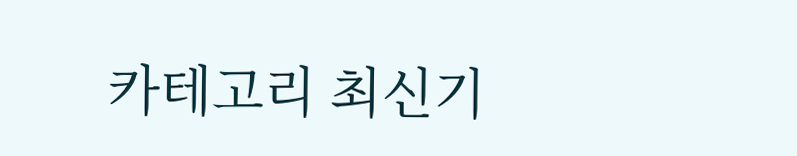카테고리 최신기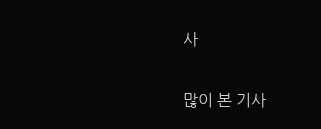사

많이 본 기사